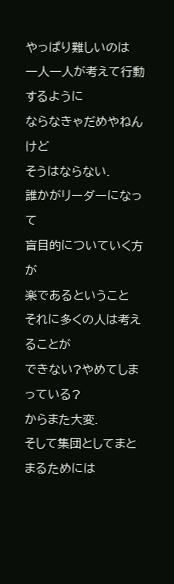やっぱり難しいのは
一人一人が考えて行動するように
ならなきゃだめやねんけど
そうはならない.
誰かがリーダーになって
盲目的についていく方が
楽であるということ
それに多くの人は考えることが
できない?やめてしまっている?
からまた大変.
そして集団としてまとまるためには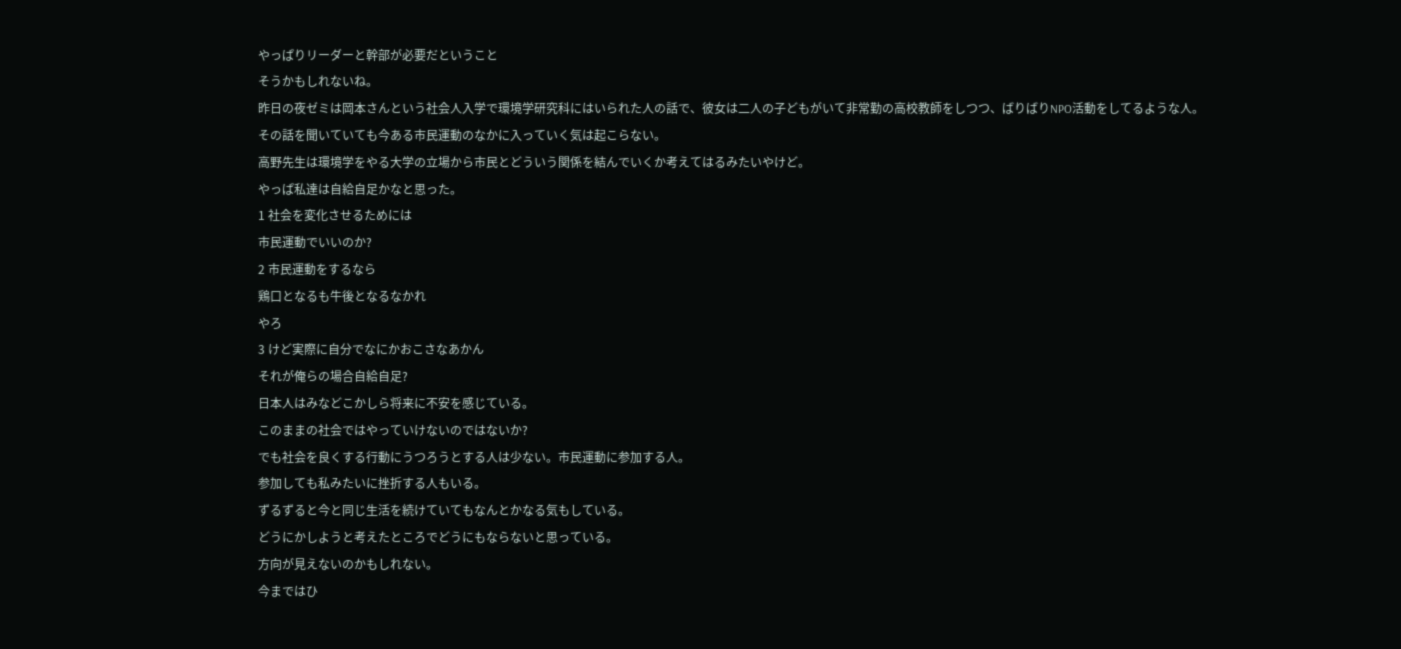やっぱりリーダーと幹部が必要だということ
そうかもしれないね。
昨日の夜ゼミは岡本さんという社会人入学で環境学研究科にはいられた人の話で、彼女は二人の子どもがいて非常勤の高校教師をしつつ、ばりばりNPO活動をしてるような人。
その話を聞いていても今ある市民運動のなかに入っていく気は起こらない。
高野先生は環境学をやる大学の立場から市民とどういう関係を結んでいくか考えてはるみたいやけど。
やっぱ私達は自給自足かなと思った。
1 社会を変化させるためには
市民運動でいいのか?
2 市民運動をするなら
鶏口となるも牛後となるなかれ
やろ
3 けど実際に自分でなにかおこさなあかん
それが俺らの場合自給自足?
日本人はみなどこかしら将来に不安を感じている。
このままの社会ではやっていけないのではないか?
でも社会を良くする行動にうつろうとする人は少ない。市民運動に参加する人。
参加しても私みたいに挫折する人もいる。
ずるずると今と同じ生活を続けていてもなんとかなる気もしている。
どうにかしようと考えたところでどうにもならないと思っている。
方向が見えないのかもしれない。
今まではひ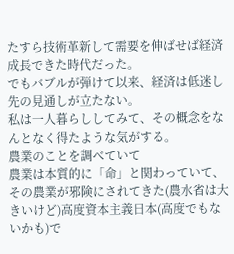たすら技術革新して需要を伸ばせば経済成長できた時代だった。
でもバブルが弾けて以来、経済は低迷し先の見通しが立たない。
私は一人暮らししてみて、その概念をなんとなく得たような気がする。
農業のことを調べていて
農業は本質的に「命」と関わっていて、
その農業が邪険にされてきた(農水省は大きいけど)高度資本主義日本(高度でもないかも)で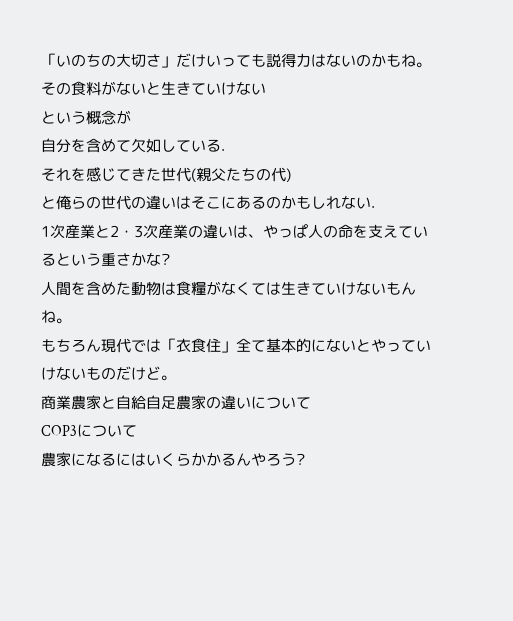「いのちの大切さ」だけいっても説得力はないのかもね。
その食料がないと生きていけない
という概念が
自分を含めて欠如している.
それを感じてきた世代(親父たちの代)
と俺らの世代の違いはそこにあるのかもしれない.
1次産業と2・3次産業の違いは、やっぱ人の命を支えているという重さかな?
人間を含めた動物は食糧がなくては生きていけないもんね。
もちろん現代では「衣食住」全て基本的にないとやっていけないものだけど。
商業農家と自給自足農家の違いについて
COP3について
農家になるにはいくらかかるんやろう?